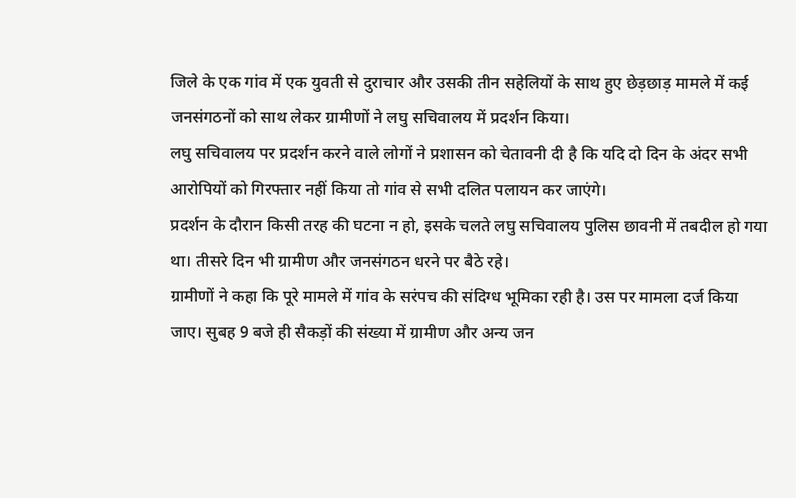जिले के एक गांव में एक युवती से दुराचार और उसकी तीन सहेलियों के साथ हुए छेड़छाड़ मामले में कई जनसंगठनों को साथ लेकर ग्रामीणों ने लघु सचिवालय में प्रदर्शन किया।
लघु सचिवालय पर प्रदर्शन करने वाले लोगों ने प्रशासन को चेतावनी दी है कि यदि दो दिन के अंदर सभी आरोपियों को गिरफ्तार नहीं किया तो गांव से सभी दलित पलायन कर जाएंगे।
प्रदर्शन के दौरान किसी तरह की घटना न हो, इसके चलते लघु सचिवालय पुलिस छावनी में तबदील हो गया था। तीसरे दिन भी ग्रामीण और जनसंगठन धरने पर बैठे रहे।
ग्रामीणों ने कहा कि पूरे मामले में गांव के सरंपच की संदिग्ध भूमिका रही है। उस पर मामला दर्ज किया जाए। सुबह 9 बजे ही सैकड़ों की संख्या में ग्रामीण और अन्य जन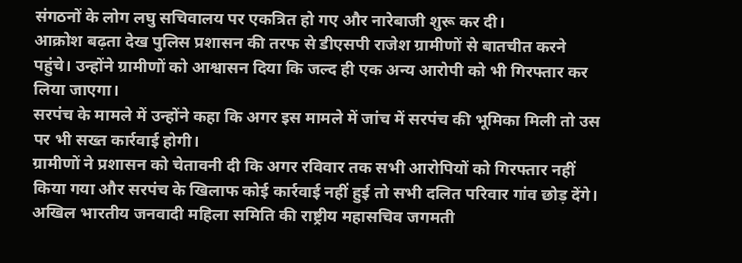संगठनों के लोग लघु सचिवालय पर एकत्रित हो गए और नारेबाजी शुरू कर दी।
आक्रोश बढ़ता देख पुलिस प्रशासन की तरफ से डीएसपी राजेश ग्रामीणों से बातचीत करने पहुंचे। उन्होंने ग्रामीणों को आश्वासन दिया कि जल्द ही एक अन्य आरोपी को भी गिरफ्तार कर लिया जाएगा।
सरपंच के मामले में उन्होंने कहा कि अगर इस मामले में जांच में सरपंच की भूमिका मिली तो उस पर भी सख्त कार्रवाई होगी।
ग्रामीणों ने प्रशासन को चेतावनी दी कि अगर रविवार तक सभी आरोपियों को गिरफ्तार नहीं किया गया और सरपंच के खिलाफ कोई कार्रवाई नहीं हुई तो सभी दलित परिवार गांव छोड़ देंगे।
अखिल भारतीय जनवादी महिला समिति की राष्ट्रीय महासचिव जगमती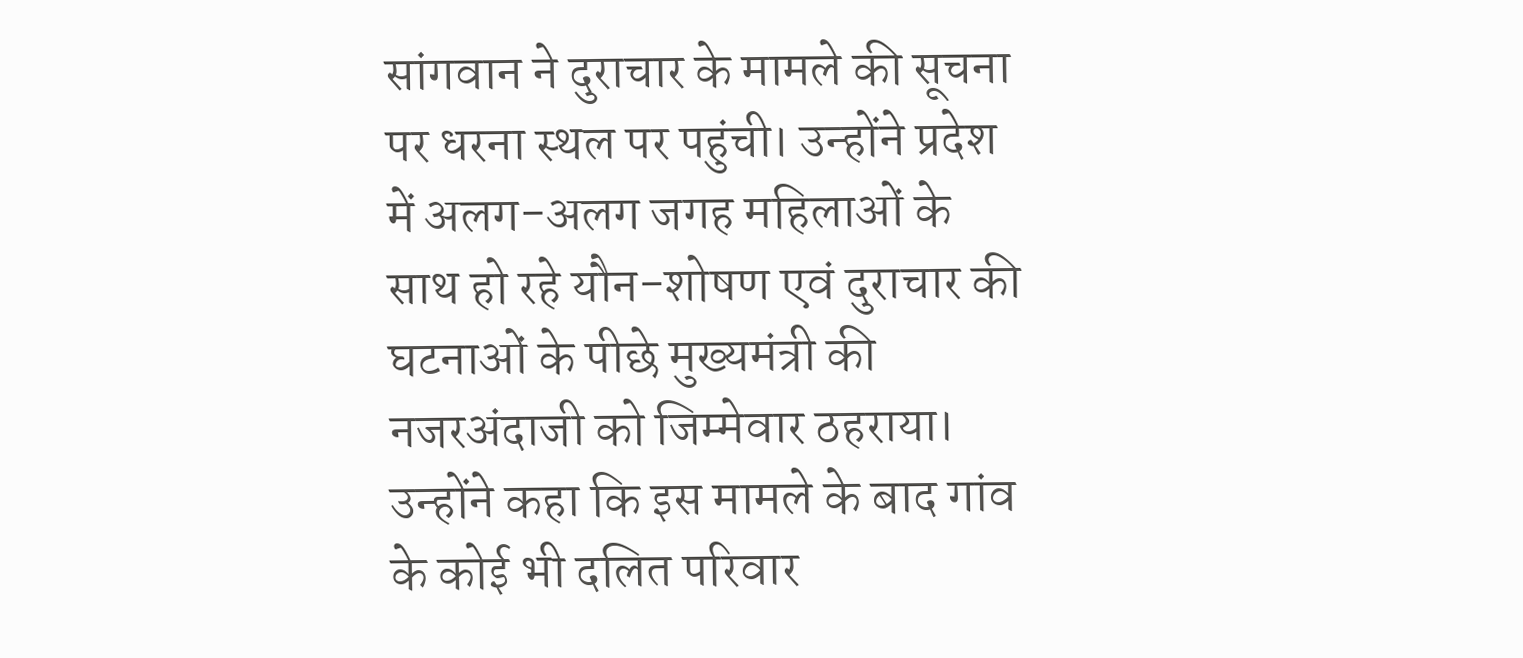सांगवान ने दुराचार के मामले की सूचना पर धरना स्थल पर पहुंची। उन्होंने प्रदेश में अलग-अलग जगह महिलाओं के साथ हो रहे यौन-शोषण एवं दुराचार की घटनाओं के पीछे मुख्यमंत्री की नजरअंदाजी को जिम्मेवार ठहराया।
उन्होंने कहा कि इस मामले के बाद गांव के कोई भी दलित परिवार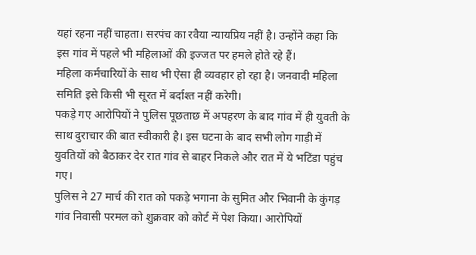यहां रहना नहीं चाहता। सरपंच का रवैया न्यायप्रिय नहीं है। उन्होंने कहा कि इस गांव में पहले भी महिलाओं की इज्जत पर हमले होते रहे हैं।
महिला कर्मचारियों के साथ भी ऐसा ही व्यवहार हो रहा है। जनवादी महिला समिति इसे किसी भी सूरत में बर्दाश्त नहीं करेगी।
पकड़े गए आरोपियों ने पुलिस पूछताछ में अपहरण के बाद गांव में ही युवती के साथ दुराचार की बात स्वीकारी है। इस घटना के बाद सभी लोग गाड़ी में युवतियों को बैठाकर देर रात गांव से बाहर निकले और रात में ये भटिंडा पहुंच गए।
पुलिस ने 27 मार्च की रात को पकड़े भगाना के सुमित और भिवानी के कुंगड़ गांव निवासी परमल को शुक्रवार को कोर्ट में पेश किया। आरोपियों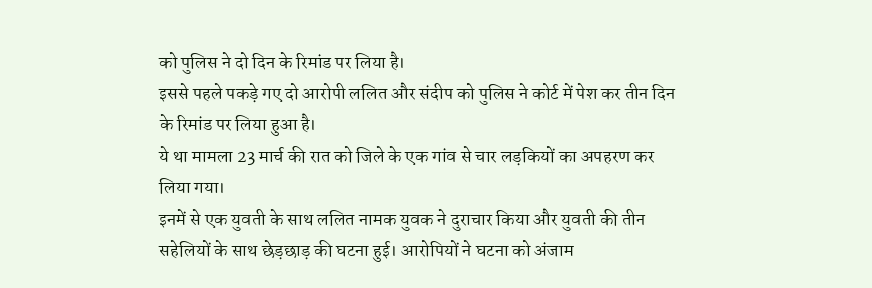को पुलिस ने दो दिन के रिमांड पर लिया है।
इससे पहले पकड़े गए दो आरोपी ललित और संदीप को पुलिस ने कोर्ट में पेश कर तीन दिन के रिमांड पर लिया हुआ है।
ये था मामला 23 मार्च की रात को जिले के एक गांव से चार लड़कियों का अपहरण कर लिया गया।
इनमें से एक युवती के साथ ललित नामक युवक ने दुराचार किया और युवती की तीन सहेलियों के साथ छेड़छाड़ की घटना हुई। आरोपियों ने घटना को अंजाम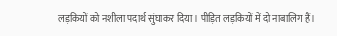लड़कियों को नशीला पदार्थ सुंघाकर दिया। पीड़ित लड़कियों में दो नाबालिग हैं।